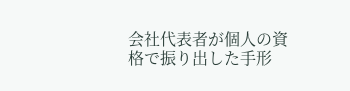会社代表者が個人の資格で振り出した手形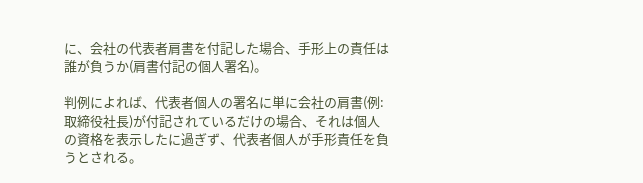に、会社の代表者肩書を付記した場合、手形上の責任は誰が負うか(肩書付記の個人署名)。

判例によれば、代表者個人の署名に単に会社の肩書(例:取締役社長)が付記されているだけの場合、それは個人の資格を表示したに過ぎず、代表者個人が手形責任を負うとされる。